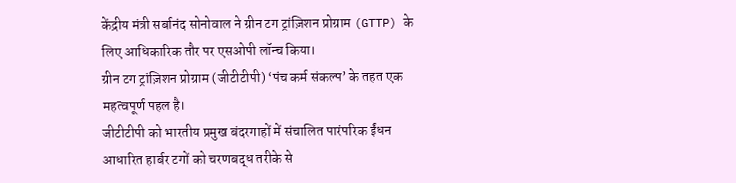केंद्रीय मंत्री सर्बानंद सोनोवाल ने ग्रीन टग ट्रांज़िशन प्रोग्राम (GTTP) के लिए आधिकारिक तौर पर एसओपी लॉन्च किया।
ग्रीन टग ट्रांज़िशन प्रोग्राम (जीटीटीपी) ‘पंच कर्म संकल्प’ के तहत एक महत्वपूर्ण पहल है।
जीटीटीपी को भारतीय प्रमुख बंदरगाहों में संचालित पारंपरिक ईंधन आधारित हार्बर टगों को चरणबद्ध तरीके से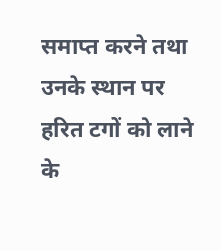समाप्त करने तथा उनके स्थान पर हरित टगों को लाने के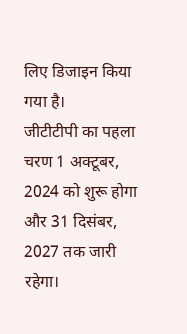लिए डिजाइन किया गया है।
जीटीटीपी का पहला चरण 1 अक्टूबर, 2024 को शुरू होगा और 31 दिसंबर, 2027 तक जारी रहेगा।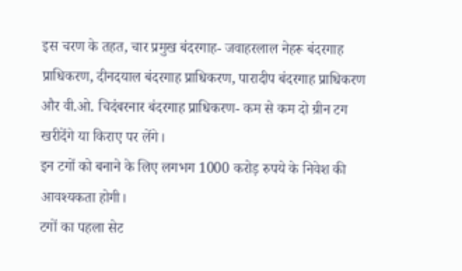इस चरण के तहत, चार प्रमुख बंदरगाह- जवाहरलाल नेहरू बंदरगाह प्राधिकरण, दीनदयाल बंदरगाह प्राधिकरण, पारादीप बंदरगाह प्राधिकरण और वी.ओ. चिदंबरनार बंदरगाह प्राधिकरण- कम से कम दो ग्रीन टग खरीदेंगे या किराए पर लेंगे।
इन टगों को बनाने के लिए लगभग 1000 करोड़ रुपये के निवेश की आवश्यकता होगी।
टगों का पहला सेट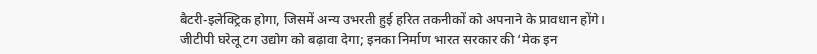बैटरी-इलेक्ट्रिक होगा, जिसमें अन्य उभरती हुई हरित तकनीकों को अपनाने के प्रावधान होंगे।
जीटीपी घरेलू टग उद्योग को बढ़ावा देगा; इनका निर्माण भारत सरकार की ‘मेक इन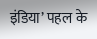इंडिया’ पहल के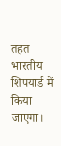तहत भारतीय शिपयार्ड में किया जाएगा।